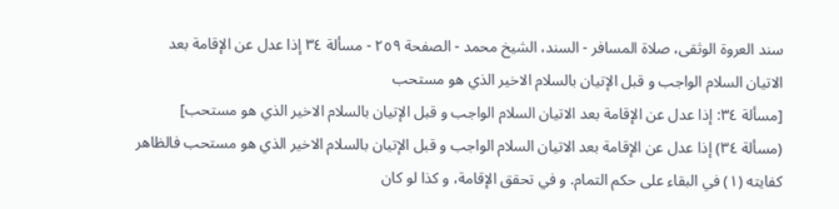سند العروة الوثقى، صلاة المسافر - السند، الشيخ محمد - الصفحة ٢٥٩ - مسألة ٣٤ إذا عدل عن الإقامة بعد الاتيان السلام الواجب و قبل الإتيان بالسلام الاخير الذي هو مستحب
[مسألة ٣٤: إذا عدل عن الإقامة بعد الاتيان السلام الواجب و قبل الإتيان بالسلام الاخير الذي هو مستحب]
(مسألة ٣٤) إذا عدل عن الإقامة بعد الاتيان السلام الواجب و قبل الإتيان بالسلام الاخير الذي هو مستحب فالظاهر كفايته (١) في البقاء على حكم التمام. و في تحقق الإقامة، و كذا لو كان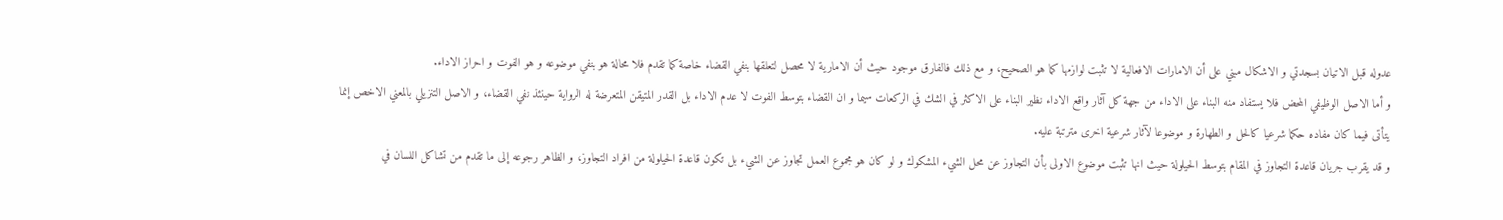عدوله قبل الاتيان بسجدتي و الاشكال مبني على أن الامارات الافعالية لا تثبت لوازمها كما هو الصحيح، و مع ذلك فالفارق موجود حيث أن الامارية لا محصل لتعلقها بنفي القضاء خاصة كما تقدم فلا محالة هو بنفي موضوعه و هو الفوت و احراز الاداء.
و أما الاصل الوظيفي المحض فلا يستفاد منه البناء على الاداء من جهة كل آثار واقع الاداء نظير البناء على الاكثر في الشك في الركعات سيما و ان القضاء بتوسط الفوت لا عدم الاداء بل القدر المتيقن المتعرضة له الرواية حينئذ نفي القضاء، و الاصل التنزيلي بالمعني الاخص إنما يتأتى فيما كان مفاده حكما شرعيا كالحل و الطهارة و موضوعا لآثار شرعية اخرى مترتبة عليه.
و قد يقرب جريان قاعدة التجاوز في المقام بتوسط الحيلولة حيث انها تثبت موضوع الاولى بأن التجاوز عن محل الشيء المشكوك و لو كان هو مجموع العمل تجاوز عن الشيء بل تكون قاعدة الحيلولة من افراد التجاوز، و الظاهر رجوعه إلى ما تقدم من تشاكل اللسان في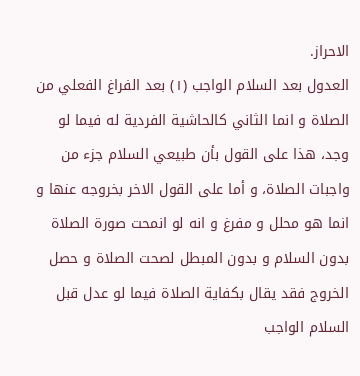الاحراز.
العدول بعد السلام الواجب (١) بعد الفراغ الفعلي من الصلاة و انما الثاني كالحاشية الفردية له فيما لو وجد، هذا على القول بأن طبيعي السلام جزء من واجبات الصلاة، و أما على القول الاخر بخروجه عنها و انما هو محلل و مفرغ و انه لو انمحت صورة الصلاة بدون السلام و بدون المبطل لصحت الصلاة و حصل الخروج فقد يقال بكفاية الصلاة فيما لو عدل قبل السلام الواجب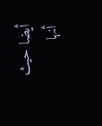أيضا حيث أنها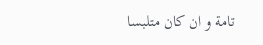تامة و ان كان متلبسا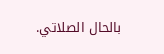بالحال الصلاتي.